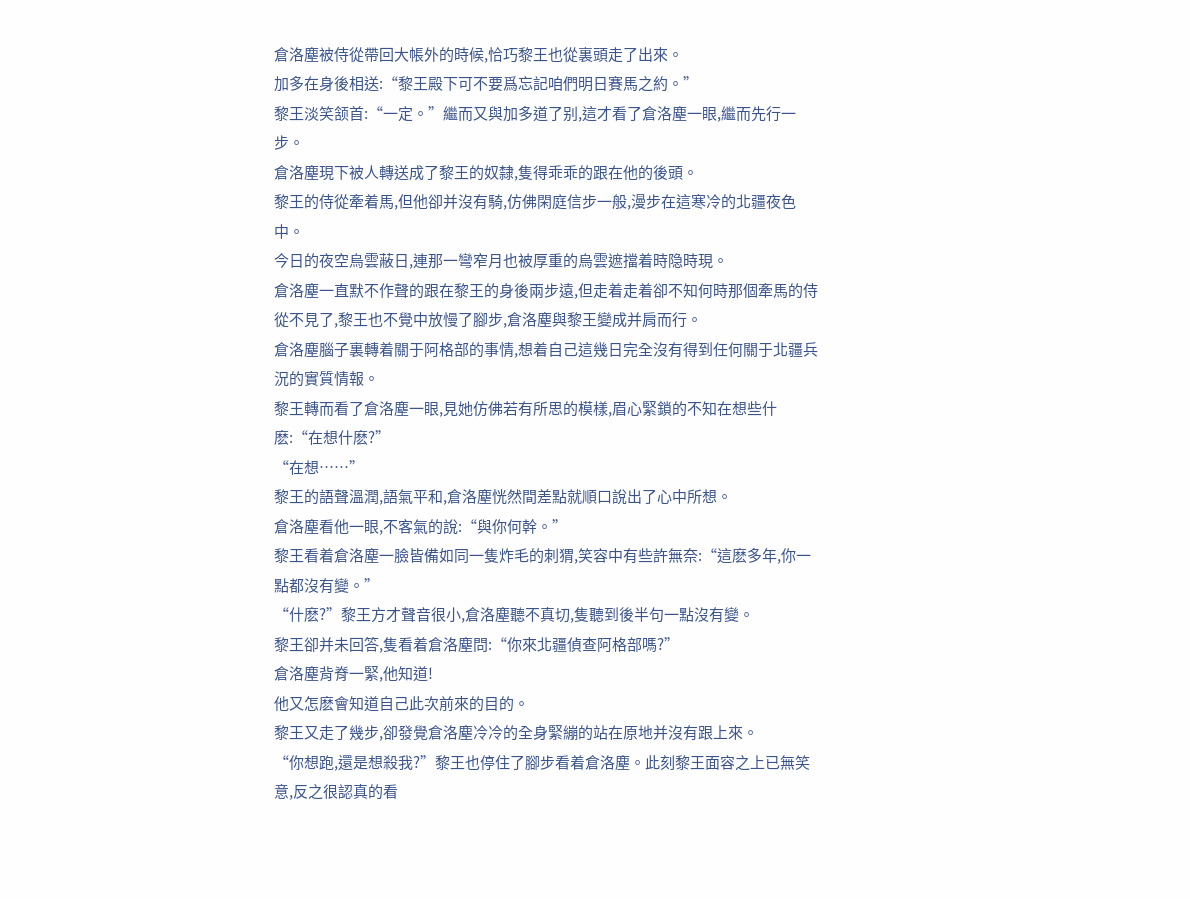倉洛塵被侍從帶回大帳外的時候,恰巧黎王也從裏頭走了出來。
加多在身後相送:“黎王殿下可不要爲忘記咱們明日賽馬之約。”
黎王淡笑颔首:“一定。”繼而又與加多道了别,這才看了倉洛塵一眼,繼而先行一步。
倉洛塵現下被人轉送成了黎王的奴隸,隻得乖乖的跟在他的後頭。
黎王的侍從牽着馬,但他卻并沒有騎,仿佛閑庭信步一般,漫步在這寒冷的北疆夜色中。
今日的夜空烏雲蔽日,連那一彎窄月也被厚重的烏雲遮擋着時隐時現。
倉洛塵一直默不作聲的跟在黎王的身後兩步遠,但走着走着卻不知何時那個牽馬的侍從不見了,黎王也不覺中放慢了腳步,倉洛塵與黎王變成并肩而行。
倉洛塵腦子裏轉着關于阿格部的事情,想着自己這幾日完全沒有得到任何關于北疆兵況的實質情報。
黎王轉而看了倉洛塵一眼,見她仿佛若有所思的模樣,眉心緊鎖的不知在想些什麽:“在想什麽?”
“在想……”
黎王的語聲溫潤,語氣平和,倉洛塵恍然間差點就順口說出了心中所想。
倉洛塵看他一眼,不客氣的說:“與你何幹。”
黎王看着倉洛塵一臉皆備如同一隻炸毛的刺猬,笑容中有些許無奈:“這麽多年,你一點都沒有變。”
“什麽?”黎王方才聲音很小,倉洛塵聽不真切,隻聽到後半句一點沒有變。
黎王卻并未回答,隻看着倉洛塵問:“你來北疆偵查阿格部嗎?”
倉洛塵背脊一緊,他知道!
他又怎麽會知道自己此次前來的目的。
黎王又走了幾步,卻發覺倉洛塵冷冷的全身緊繃的站在原地并沒有跟上來。
“你想跑,還是想殺我?”黎王也停住了腳步看着倉洛塵。此刻黎王面容之上已無笑意,反之很認真的看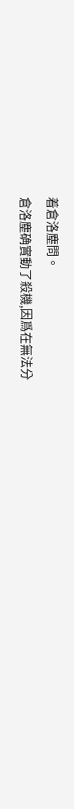着倉洛塵問。
倉洛塵确實動了殺機,因爲在無法分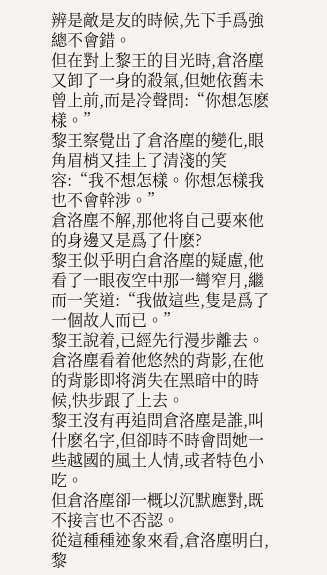辨是敵是友的時候,先下手爲強總不會錯。
但在對上黎王的目光時,倉洛塵又卸了一身的殺氣,但她依舊未曾上前,而是冷聲問:“你想怎麽樣。”
黎王察覺出了倉洛塵的變化,眼角眉梢又挂上了清淺的笑容:“我不想怎樣。你想怎樣我也不會幹涉。”
倉洛塵不解,那他将自己要來他的身邊又是爲了什麽?
黎王似乎明白倉洛塵的疑慮,他看了一眼夜空中那一彎窄月,繼而一笑道:“我做這些,隻是爲了一個故人而已。”
黎王說着,已經先行漫步離去。
倉洛塵看着他悠然的背影,在他的背影即将消失在黑暗中的時候,快步跟了上去。
黎王沒有再追問倉洛塵是誰,叫什麽名字,但卻時不時會問她一些越國的風土人情,或者特色小吃。
但倉洛塵卻一概以沉默應對,既不接言也不否認。
從這種種迹象來看,倉洛塵明白,黎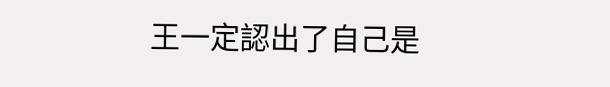王一定認出了自己是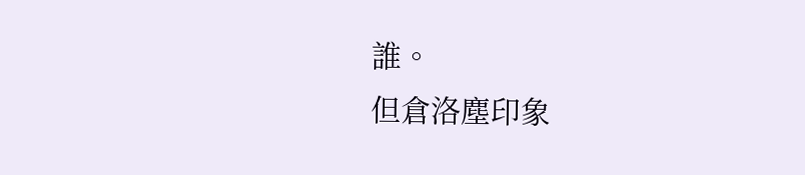誰。
但倉洛塵印象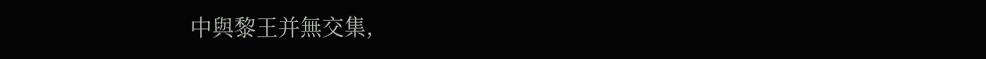中與黎王并無交集,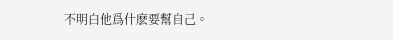不明白他爲什麽要幫自己。